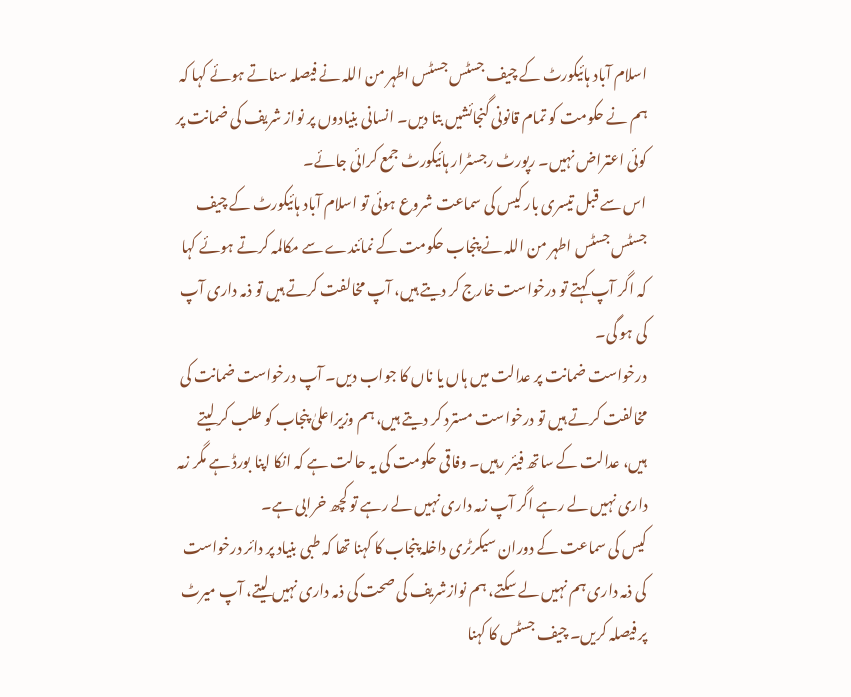اسلام آباد ہائیکورٹ کے چیف جسٹس جسٹس اطہر من اللہ نے فیصلہ سناتے ہوئے کہا کہ ہم نے حکومت کو تمام قانونی گنجائشیں بتا دیں۔ انسانی بنیادوں پر نواز شریف کی ضمانت پر کوئی اعتراض نہیں۔ رپورٹ رجسٹرار ہائیکورٹ جمع کرائی جائے۔
اس سے قبل تیسری بار کیس کی سماعت شروع ہوئی تو اسلام آباد ہائیکورٹ کے چیف جسٹس جسٹس اطہر من اللہ نے پنجاب حکومت کے نمائندے سے مکالمہ کرتے ہوئے کہا کہ اگر آپ کہتے تو درخواست خارج کر دیتے ہیں، آپ مخالفت کرتے ہیں تو ذمہ داری آپ کی ہو گی۔
درخواست ضمانت پر عدالت میں ہاں یا ناں کا جواب دیں۔ آپ درخواست ضمانت کی مخالفت کرتے ہیں تو درخواست مسترد کر دیتے ہیں، ہم وزیراعلیٰ پنجاب کو طلب کر لیتے ہیں، عدالت کے ساتھ فیئر رہیں۔ وفاقی حکومت کی یہ حالت ہے کہ انکا اپنا بورڈ ہے مگر زمہ داری نہیں لے رہے اگر آپ زمہ داری نہیں لے رہے تو کچھ خرابی ہے۔
کیس کی سماعت کے دوران سیکرٹری داخلہ پنجاب کا کہنا تھا کہ طبی بنیاد پر دائر درخواست کی ذمہ داری ہم نہیں لے سکتے، ہم نوازشریف کی صحت کی ذمہ داری نہیں لیتے، آپ میرٹ پر فیصلہ کریں۔ چیف جسٹس کا کہنا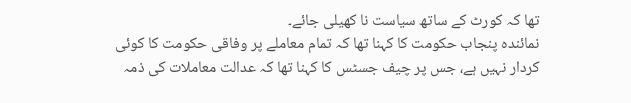تھا کہ کورٹ کے ساتھ سیاست نا کھیلی جائے۔
نمائندہ پنجاب حکومت کا کہنا تھا کہ تمام معاملے پر وفاقی حکومت کا کوئی کردار نہیں ہے، جس پر چیف جسٹس کا کہنا تھا کہ عدالت معاملات کی ذمہ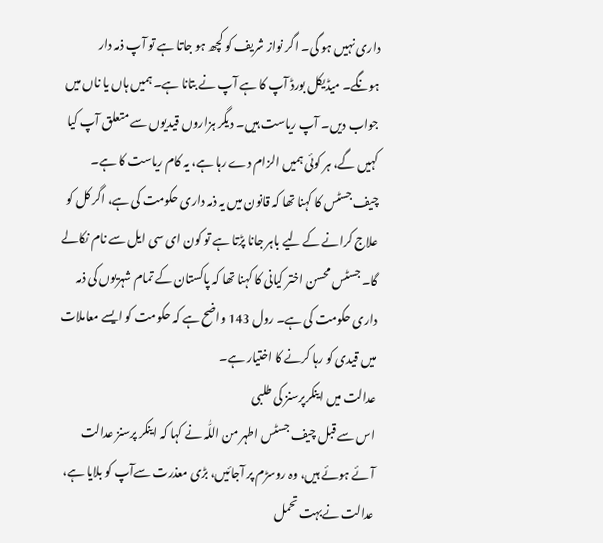داری نہیں ہو گی۔ اگر نواز شریف کو کچھ ہو جاتا ہے تو آپ ذمہ دار ہونگے۔ میڈیکل بورڈ آپ کا ہے آپ نے بتانا ہے۔ ہمیں ہاں یا ناں میں جواب دیں۔ آپ ریاست ہیں۔ دیگر ہزاروں قیدیوں سے متعلق آپ کیا کہیں گے، ہر کوئی ہمیں الزام دے رہا ہے، یہ کام ریاست کا ہے۔
چیف جسٹس کا کہنا تھا کہ قانون میں یہ ذمہ داری حکومت کی ہے، اگر کل کو علاج کرانے کے لیے باہر جانا پڑتا ہے تو کون ای سی ایل سے نام نکالے گا۔ جسٹس محسن اختر کیانی کا کہنا تھا کہ پاکستان کے تمام شہریوں کی ذمہ داری حکومت کی ہے۔ رول 143 واضح ہے کہ حکومت کو ایسے معاملات میں قیدی کو رہا کرنے کا اختیار ہے۔
عدالت میں اینکرپرسنز کی طلبی
اس سے قبل چیف جسٹس اطہر من اللّٰہ نے کہا کہ اینکر پرسنز عدالت آئے ہوئے ہیں، وہ روسڑم پر آجائیں، بڑی معذرت سےآپ کو بلایا ہے، عدالت نےبہت تحمل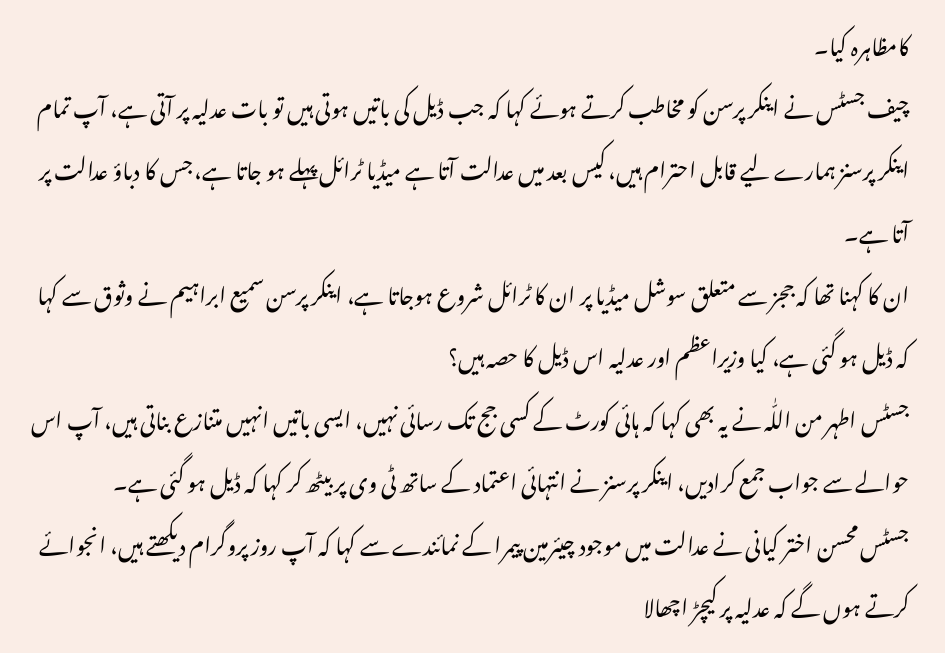کامظاہرہ کیا۔
چیف جسٹس نے اینکر پرسن کو مخاطب کرتے ہوئے کہا کہ جب ڈیل کی باتیں ہوتی ہیں تو بات عدلیہ پر آتی ہے، آپ تمام اینکر پرسنز ہمارے لیے قابل احترام ہیں، کیس بعد میں عدالت آتا ہے میڈیا ٹرائل پہلے ہو جاتا ہے، جس کا دباؤ عدالت پر آتا ہے۔
ان کا کہنا تھا کہ ججز سے متعلق سوشل میڈیا پر ان کا ٹرائل شروع ہوجاتا ہے، اینکر پرسن سمیع ابراہیم نے وثوق سے کہا کہ ڈیل ہو گئی ہے، کیا وزیراعظم اور عدلیہ اس ڈیل کا حصہ ہیں؟
جسٹس اطہر من اللّٰہ نے یہ بھی کہا کہ ہائی کورٹ کے کسی جج تک رسائی نہیں، ایسی باتیں انہیں متنازع بناتی ہیں، آپ اس حوالے سے جواب جمع کرادیں، اینکر پرسنز نے انتہائی اعتماد کے ساتھ ٹی وی پر بیٹھ کر کہا کہ ڈیل ہو گئی ہے۔
جسٹس محسن اختر کیانی نے عدالت میں موجود چیئرمین پیمرا کے نمائندے سے کہا کہ آپ روز پروگرام دیکھتے ہیں، انجوائے کرتے ہوں گے کہ عدلیہ پر کیچڑ اچھالا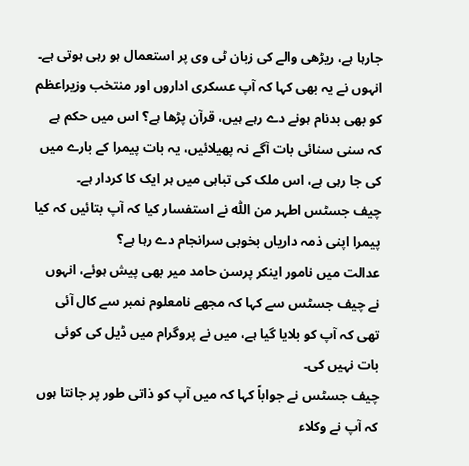جارہا ہے، ریڑھی والے کی زبان ٹی وی پر استعمال ہو رہی ہوتی ہے۔
انہوں نے یہ بھی کہا کہ آپ عسکری اداروں اور منتخب وزیراعظم کو بھی بدنام ہونے دے رہے ہیں، قرآن پڑھا ہے؟ اس میں حکم ہے کہ سنی سنائی بات آگے نہ پھیلائیں، یہ بات پیمرا کے بارے میں کی جا رہی ہے، اس ملک کی تباہی میں ہر ایک کا کردار ہے۔
چیف جسٹس اطہر من اللّٰہ نے استفسار کیا کہ آپ بتائیں کہ کیا پیمرا اپنی ذمہ داریاں بخوبی سرانجام دے رہا ہے؟
عدالت میں نامور اینکر پرسن حامد میر بھی پیش ہوئے، انہوں نے چیف جسٹس سے کہا کہ مجھے نامعلوم نمبر سے کال آئی تھی کہ آپ کو بلایا گیا ہے، میں نے پروگرام میں ڈیل کی کوئی بات نہیں کی۔
چیف جسٹس نے جواباً کہا کہ میں آپ کو ذاتی طور پر جانتا ہوں کہ آپ نے وکلاء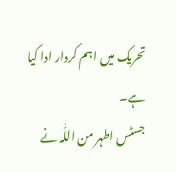تحریک میں اہم کردار ادا کیا ہے۔
جسٹس اطہر من اللّٰہ نے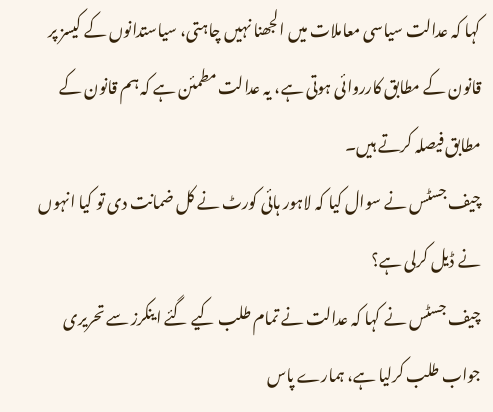کہا کہ عدالت سیاسی معاملات میں الجھنا نہیں چاہتی، سیاستدانوں کے کیسز پر قانون کے مطابق کارروائی ہوتی ہے، یہ عدالت مطمئن ہے کہ ہم قانون کے مطابق فیصلہ کرتے ہیں۔
چیف جسٹس نے سوال کیا کہ لاہور ہائی کورٹ نے کل ضمانت دی تو کیا انہوں نے ڈیل کرلی ہے؟
چیف جسٹس نے کہا کہ عدالت نے تمام طلب کیے گئے اینکرز سے تحریری جواب طلب کرلیا ہے، ہمارے پاس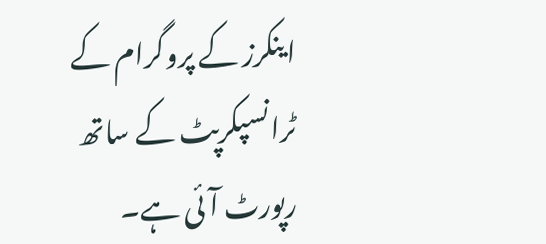اینکرز کے پروگرام کے ٹرانسپکرپٹ کے ساتھ رپورٹ آئی ہے۔